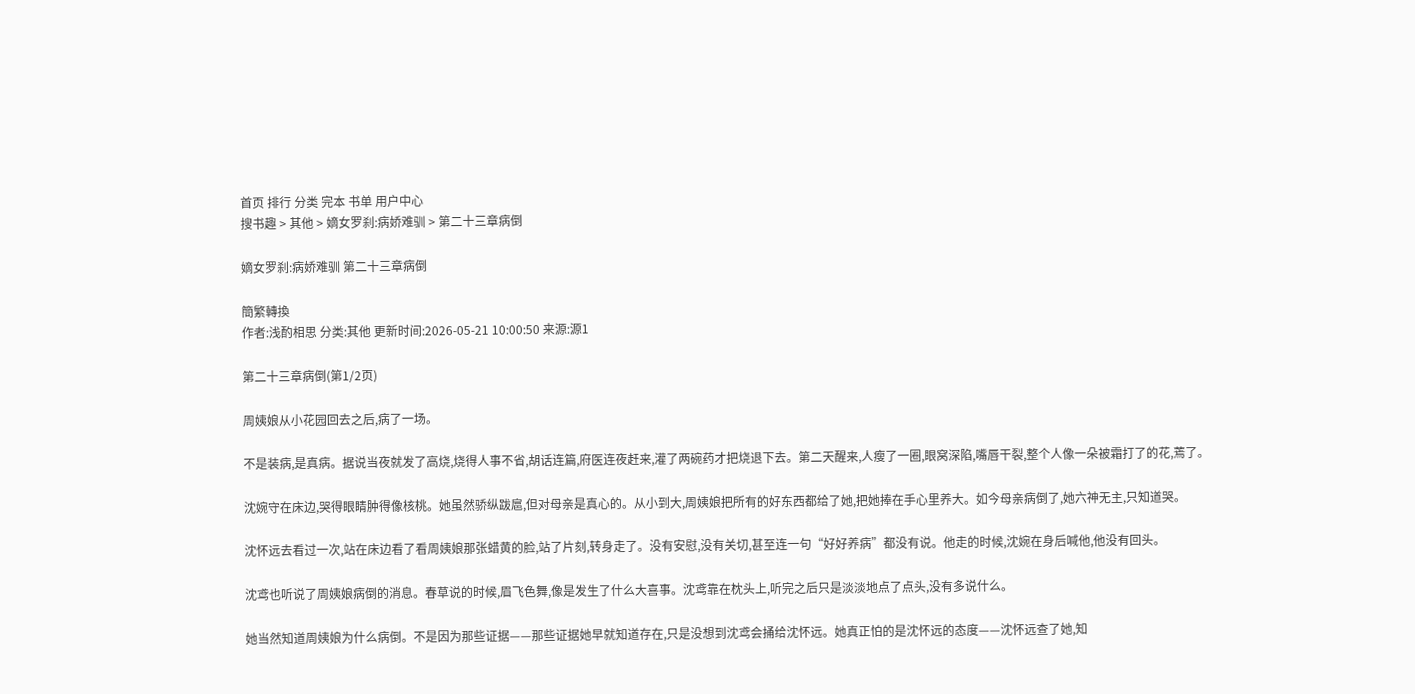首页 排行 分类 完本 书单 用户中心
搜书趣 > 其他 > 嫡女罗刹:病娇难驯 > 第二十三章病倒

嫡女罗刹:病娇难驯 第二十三章病倒

簡繁轉換
作者:浅酌相思 分类:其他 更新时间:2026-05-21 10:00:50 来源:源1

第二十三章病倒(第1/2页)

周姨娘从小花园回去之后,病了一场。

不是装病,是真病。据说当夜就发了高烧,烧得人事不省,胡话连篇,府医连夜赶来,灌了两碗药才把烧退下去。第二天醒来,人瘦了一圈,眼窝深陷,嘴唇干裂,整个人像一朵被霜打了的花,蔫了。

沈婉守在床边,哭得眼睛肿得像核桃。她虽然骄纵跋扈,但对母亲是真心的。从小到大,周姨娘把所有的好东西都给了她,把她捧在手心里养大。如今母亲病倒了,她六神无主,只知道哭。

沈怀远去看过一次,站在床边看了看周姨娘那张蜡黄的脸,站了片刻,转身走了。没有安慰,没有关切,甚至连一句“好好养病”都没有说。他走的时候,沈婉在身后喊他,他没有回头。

沈鸢也听说了周姨娘病倒的消息。春草说的时候,眉飞色舞,像是发生了什么大喜事。沈鸢靠在枕头上,听完之后只是淡淡地点了点头,没有多说什么。

她当然知道周姨娘为什么病倒。不是因为那些证据——那些证据她早就知道存在,只是没想到沈鸢会捅给沈怀远。她真正怕的是沈怀远的态度——沈怀远查了她,知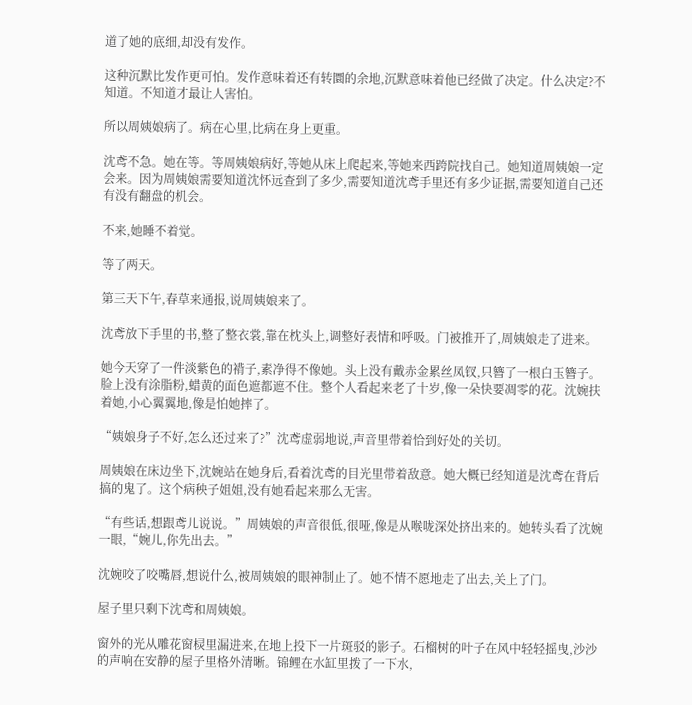道了她的底细,却没有发作。

这种沉默比发作更可怕。发作意味着还有转圜的余地,沉默意味着他已经做了决定。什么决定?不知道。不知道才最让人害怕。

所以周姨娘病了。病在心里,比病在身上更重。

沈鸢不急。她在等。等周姨娘病好,等她从床上爬起来,等她来西跨院找自己。她知道周姨娘一定会来。因为周姨娘需要知道沈怀远查到了多少,需要知道沈鸢手里还有多少证据,需要知道自己还有没有翻盘的机会。

不来,她睡不着觉。

等了两天。

第三天下午,春草来通报,说周姨娘来了。

沈鸢放下手里的书,整了整衣裳,靠在枕头上,调整好表情和呼吸。门被推开了,周姨娘走了进来。

她今天穿了一件淡紫色的褙子,素净得不像她。头上没有戴赤金累丝凤钗,只簪了一根白玉簪子。脸上没有涂脂粉,蜡黄的面色遮都遮不住。整个人看起来老了十岁,像一朵快要凋零的花。沈婉扶着她,小心翼翼地,像是怕她摔了。

“姨娘身子不好,怎么还过来了?”沈鸢虚弱地说,声音里带着恰到好处的关切。

周姨娘在床边坐下,沈婉站在她身后,看着沈鸢的目光里带着敌意。她大概已经知道是沈鸢在背后搞的鬼了。这个病秧子姐姐,没有她看起来那么无害。

“有些话,想跟鸢儿说说。”周姨娘的声音很低,很哑,像是从喉咙深处挤出来的。她转头看了沈婉一眼,“婉儿,你先出去。”

沈婉咬了咬嘴唇,想说什么,被周姨娘的眼神制止了。她不情不愿地走了出去,关上了门。

屋子里只剩下沈鸢和周姨娘。

窗外的光从雕花窗棂里漏进来,在地上投下一片斑驳的影子。石榴树的叶子在风中轻轻摇曳,沙沙的声响在安静的屋子里格外清晰。锦鲤在水缸里拨了一下水,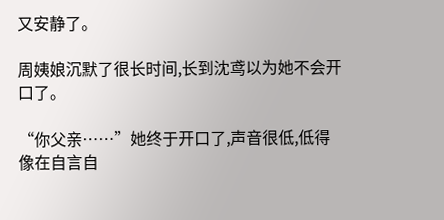又安静了。

周姨娘沉默了很长时间,长到沈鸢以为她不会开口了。

“你父亲……”她终于开口了,声音很低,低得像在自言自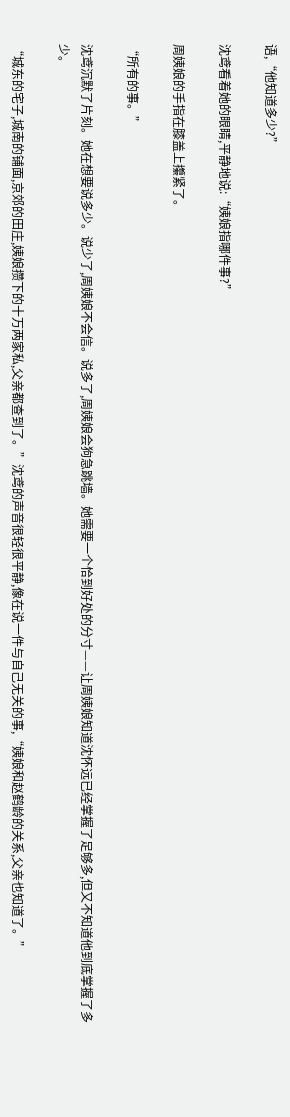语,“他知道多少?”

沈鸢看着她的眼睛,平静地说:“姨娘指哪件事?”

周姨娘的手指在膝盖上攥紧了。

“所有的事。”

沈鸢沉默了片刻。她在想要说多少。说少了,周姨娘不会信。说多了,周姨娘会狗急跳墙。她需要一个恰到好处的分寸——让周姨娘知道沈怀远已经掌握了足够多,但又不知道他到底掌握了多少。

“城东的宅子,城南的铺面,京郊的田庄,姨娘攒下的十万两家私,父亲都查到了。”沈鸢的声音很轻很平静,像在说一件与自己无关的事,“姨娘和赵鹤龄的关系,父亲也知道了。”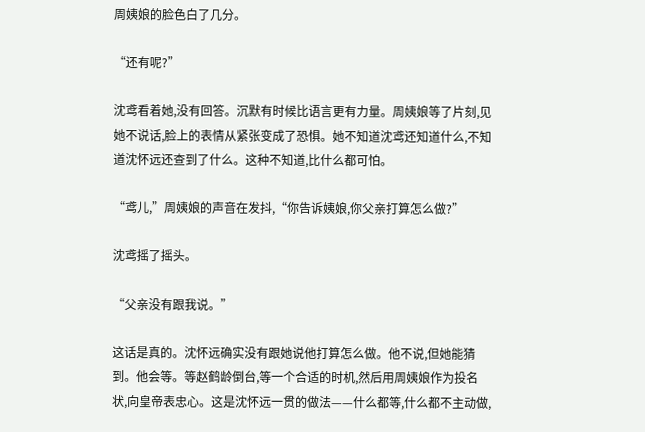周姨娘的脸色白了几分。

“还有呢?”

沈鸢看着她,没有回答。沉默有时候比语言更有力量。周姨娘等了片刻,见她不说话,脸上的表情从紧张变成了恐惧。她不知道沈鸢还知道什么,不知道沈怀远还查到了什么。这种不知道,比什么都可怕。

“鸢儿,”周姨娘的声音在发抖,“你告诉姨娘,你父亲打算怎么做?”

沈鸢摇了摇头。

“父亲没有跟我说。”

这话是真的。沈怀远确实没有跟她说他打算怎么做。他不说,但她能猜到。他会等。等赵鹤龄倒台,等一个合适的时机,然后用周姨娘作为投名状,向皇帝表忠心。这是沈怀远一贯的做法——什么都等,什么都不主动做,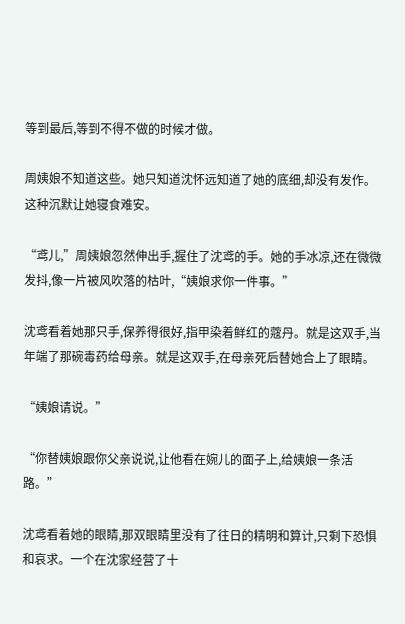等到最后,等到不得不做的时候才做。

周姨娘不知道这些。她只知道沈怀远知道了她的底细,却没有发作。这种沉默让她寝食难安。

“鸢儿,”周姨娘忽然伸出手,握住了沈鸢的手。她的手冰凉,还在微微发抖,像一片被风吹落的枯叶,“姨娘求你一件事。”

沈鸢看着她那只手,保养得很好,指甲染着鲜红的蔻丹。就是这双手,当年端了那碗毒药给母亲。就是这双手,在母亲死后替她合上了眼睛。

“姨娘请说。”

“你替姨娘跟你父亲说说,让他看在婉儿的面子上,给姨娘一条活路。”

沈鸢看着她的眼睛,那双眼睛里没有了往日的精明和算计,只剩下恐惧和哀求。一个在沈家经营了十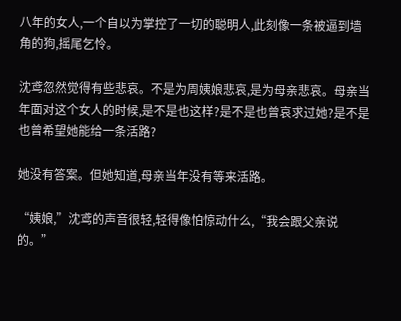八年的女人,一个自以为掌控了一切的聪明人,此刻像一条被逼到墙角的狗,摇尾乞怜。

沈鸢忽然觉得有些悲哀。不是为周姨娘悲哀,是为母亲悲哀。母亲当年面对这个女人的时候,是不是也这样?是不是也曾哀求过她?是不是也曾希望她能给一条活路?

她没有答案。但她知道,母亲当年没有等来活路。

“姨娘,”沈鸢的声音很轻,轻得像怕惊动什么,“我会跟父亲说的。”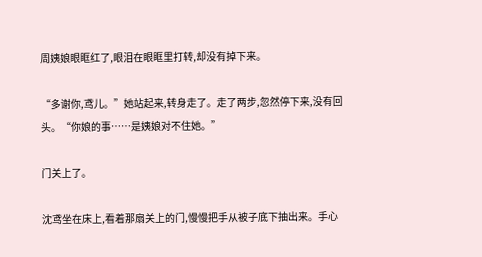周姨娘眼眶红了,眼泪在眼眶里打转,却没有掉下来。

“多谢你,鸢儿。”她站起来,转身走了。走了两步,忽然停下来,没有回头。“你娘的事……是姨娘对不住她。”

门关上了。

沈鸢坐在床上,看着那扇关上的门,慢慢把手从被子底下抽出来。手心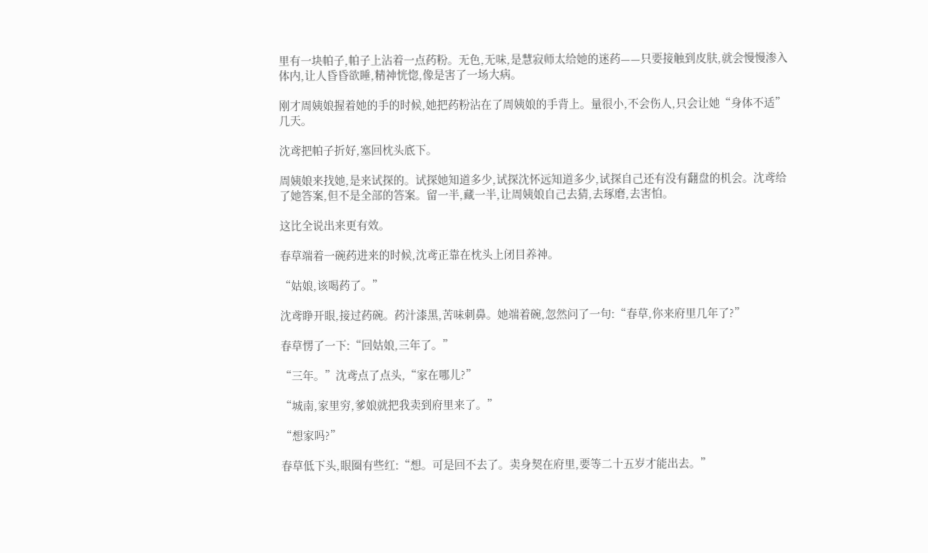里有一块帕子,帕子上沾着一点药粉。无色,无味,是慧寂师太给她的迷药——只要接触到皮肤,就会慢慢渗入体内,让人昏昏欲睡,精神恍惚,像是害了一场大病。

刚才周姨娘握着她的手的时候,她把药粉沾在了周姨娘的手背上。量很小,不会伤人,只会让她“身体不适”几天。

沈鸢把帕子折好,塞回枕头底下。

周姨娘来找她,是来试探的。试探她知道多少,试探沈怀远知道多少,试探自己还有没有翻盘的机会。沈鸢给了她答案,但不是全部的答案。留一半,藏一半,让周姨娘自己去猜,去琢磨,去害怕。

这比全说出来更有效。

春草端着一碗药进来的时候,沈鸢正靠在枕头上闭目养神。

“姑娘,该喝药了。”

沈鸢睁开眼,接过药碗。药汁漆黑,苦味刺鼻。她端着碗,忽然问了一句:“春草,你来府里几年了?”

春草愣了一下:“回姑娘,三年了。”

“三年。”沈鸢点了点头,“家在哪儿?”

“城南,家里穷,爹娘就把我卖到府里来了。”

“想家吗?”

春草低下头,眼圈有些红:“想。可是回不去了。卖身契在府里,要等二十五岁才能出去。”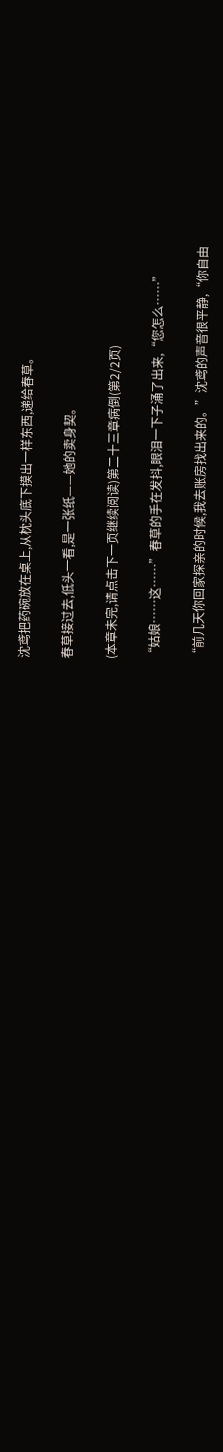沈鸢把药碗放在桌上,从枕头底下摸出一样东西,递给春草。

春草接过去,低头一看,是一张纸——她的卖身契。

(本章未完,请点击下一页继续阅读)第二十三章病倒(第2/2页)

“姑娘……这……”春草的手在发抖,眼泪一下子涌了出来,“您怎么……”

“前几天你回家探亲的时候,我去账房找出来的。”沈鸢的声音很平静,“你自由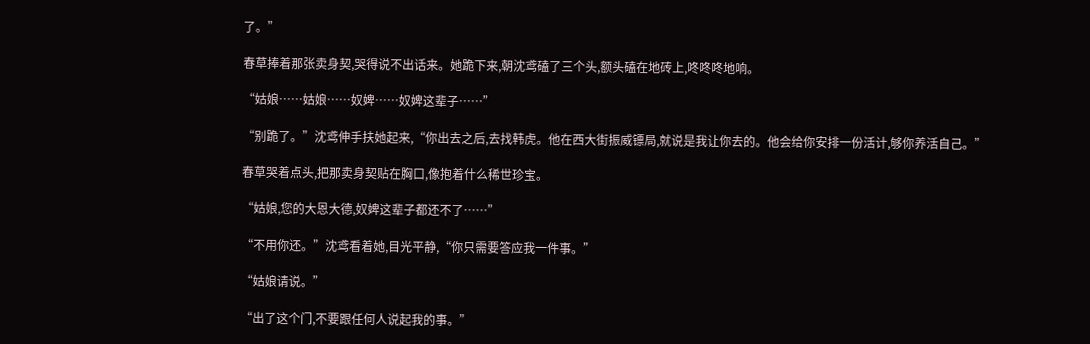了。”

春草捧着那张卖身契,哭得说不出话来。她跪下来,朝沈鸢磕了三个头,额头磕在地砖上,咚咚咚地响。

“姑娘……姑娘……奴婢……奴婢这辈子……”

“别跪了。”沈鸢伸手扶她起来,“你出去之后,去找韩虎。他在西大街振威镖局,就说是我让你去的。他会给你安排一份活计,够你养活自己。”

春草哭着点头,把那卖身契贴在胸口,像抱着什么稀世珍宝。

“姑娘,您的大恩大德,奴婢这辈子都还不了……”

“不用你还。”沈鸢看着她,目光平静,“你只需要答应我一件事。”

“姑娘请说。”

“出了这个门,不要跟任何人说起我的事。”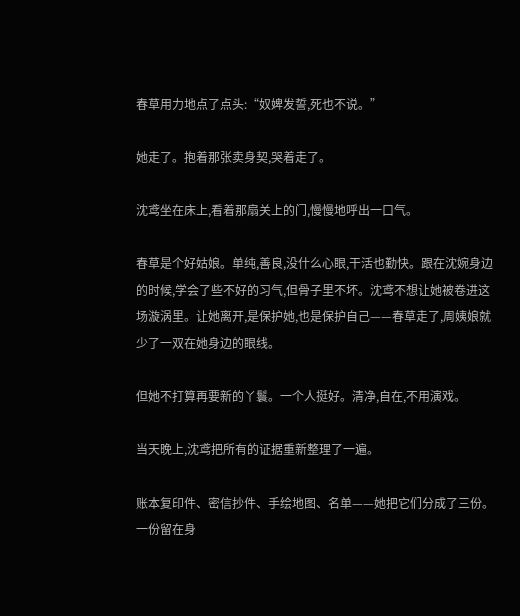春草用力地点了点头:“奴婢发誓,死也不说。”

她走了。抱着那张卖身契,哭着走了。

沈鸢坐在床上,看着那扇关上的门,慢慢地呼出一口气。

春草是个好姑娘。单纯,善良,没什么心眼,干活也勤快。跟在沈婉身边的时候,学会了些不好的习气,但骨子里不坏。沈鸢不想让她被卷进这场漩涡里。让她离开,是保护她,也是保护自己——春草走了,周姨娘就少了一双在她身边的眼线。

但她不打算再要新的丫鬟。一个人挺好。清净,自在,不用演戏。

当天晚上,沈鸢把所有的证据重新整理了一遍。

账本复印件、密信抄件、手绘地图、名单——她把它们分成了三份。一份留在身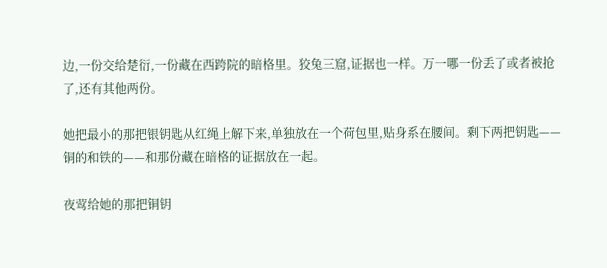边,一份交给楚衍,一份藏在西跨院的暗格里。狡兔三窟,证据也一样。万一哪一份丢了或者被抢了,还有其他两份。

她把最小的那把银钥匙从红绳上解下来,单独放在一个荷包里,贴身系在腰间。剩下两把钥匙——铜的和铁的——和那份藏在暗格的证据放在一起。

夜莺给她的那把铜钥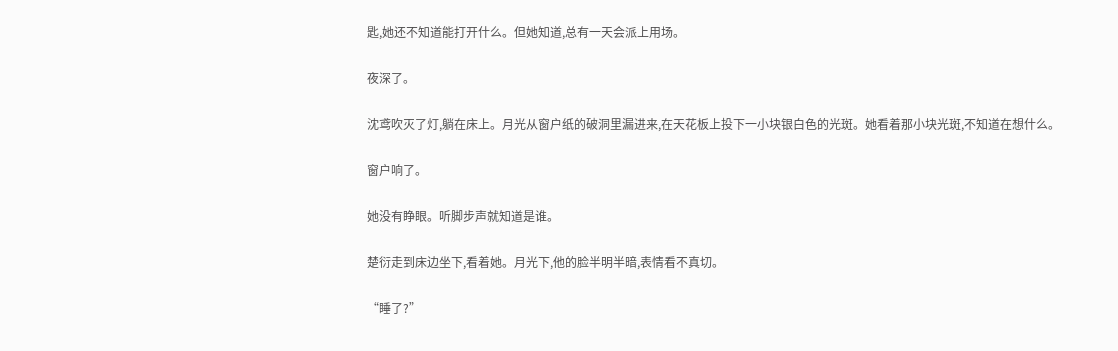匙,她还不知道能打开什么。但她知道,总有一天会派上用场。

夜深了。

沈鸢吹灭了灯,躺在床上。月光从窗户纸的破洞里漏进来,在天花板上投下一小块银白色的光斑。她看着那小块光斑,不知道在想什么。

窗户响了。

她没有睁眼。听脚步声就知道是谁。

楚衍走到床边坐下,看着她。月光下,他的脸半明半暗,表情看不真切。

“睡了?”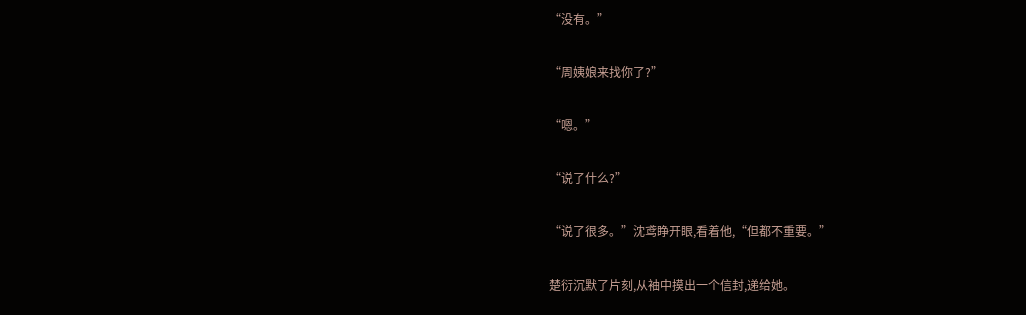“没有。”

“周姨娘来找你了?”

“嗯。”

“说了什么?”

“说了很多。”沈鸢睁开眼,看着他,“但都不重要。”

楚衍沉默了片刻,从袖中摸出一个信封,递给她。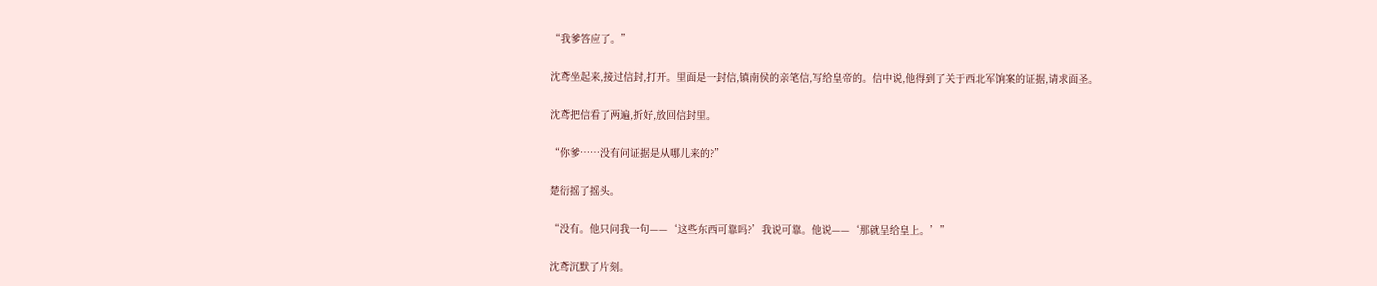“我爹答应了。”

沈鸢坐起来,接过信封,打开。里面是一封信,镇南侯的亲笔信,写给皇帝的。信中说,他得到了关于西北军饷案的证据,请求面圣。

沈鸢把信看了两遍,折好,放回信封里。

“你爹……没有问证据是从哪儿来的?”

楚衍摇了摇头。

“没有。他只问我一句——‘这些东西可靠吗?’我说可靠。他说——‘那就呈给皇上。’”

沈鸢沉默了片刻。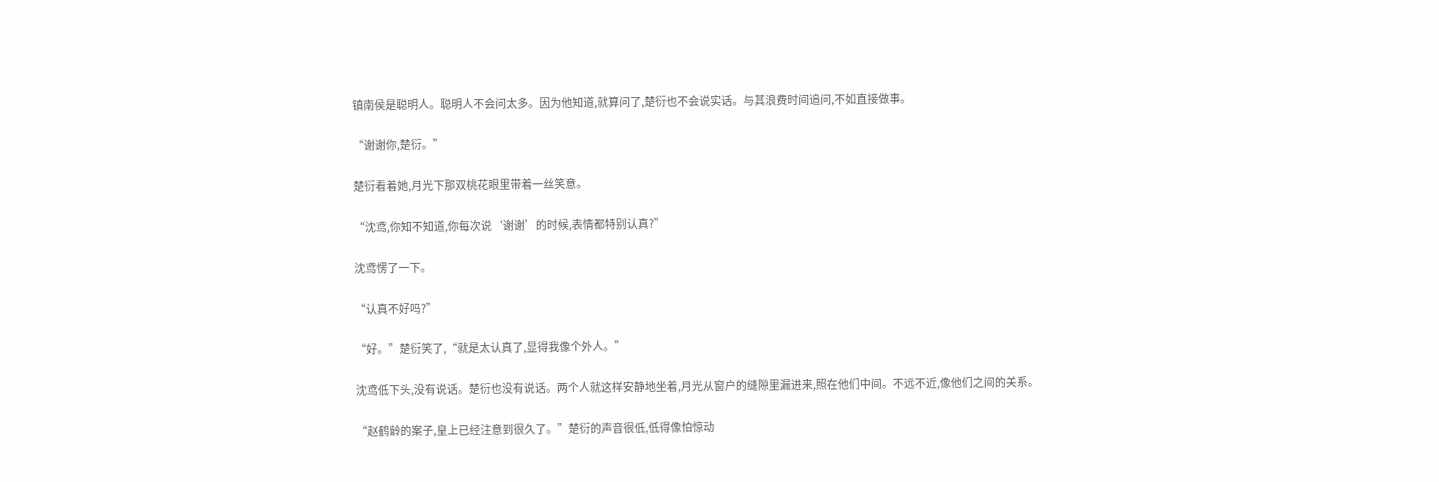镇南侯是聪明人。聪明人不会问太多。因为他知道,就算问了,楚衍也不会说实话。与其浪费时间追问,不如直接做事。

“谢谢你,楚衍。”

楚衍看着她,月光下那双桃花眼里带着一丝笑意。

“沈鸢,你知不知道,你每次说‘谢谢’的时候,表情都特别认真?”

沈鸢愣了一下。

“认真不好吗?”

“好。”楚衍笑了,“就是太认真了,显得我像个外人。”

沈鸢低下头,没有说话。楚衍也没有说话。两个人就这样安静地坐着,月光从窗户的缝隙里漏进来,照在他们中间。不远不近,像他们之间的关系。

“赵鹤龄的案子,皇上已经注意到很久了。”楚衍的声音很低,低得像怕惊动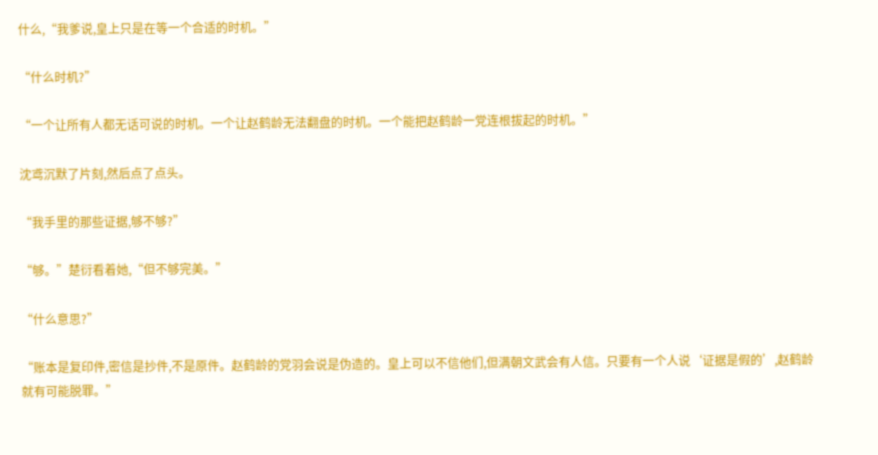什么,“我爹说,皇上只是在等一个合适的时机。”

“什么时机?”

“一个让所有人都无话可说的时机。一个让赵鹤龄无法翻盘的时机。一个能把赵鹤龄一党连根拔起的时机。”

沈鸢沉默了片刻,然后点了点头。

“我手里的那些证据,够不够?”

“够。”楚衍看着她,“但不够完美。”

“什么意思?”

“账本是复印件,密信是抄件,不是原件。赵鹤龄的党羽会说是伪造的。皇上可以不信他们,但满朝文武会有人信。只要有一个人说‘证据是假的’,赵鹤龄就有可能脱罪。”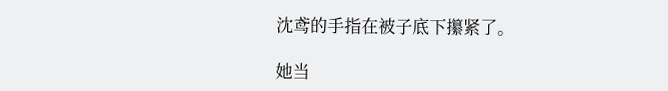沈鸢的手指在被子底下攥紧了。

她当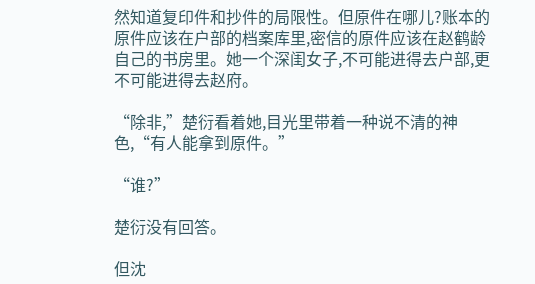然知道复印件和抄件的局限性。但原件在哪儿?账本的原件应该在户部的档案库里,密信的原件应该在赵鹤龄自己的书房里。她一个深闺女子,不可能进得去户部,更不可能进得去赵府。

“除非,”楚衍看着她,目光里带着一种说不清的神色,“有人能拿到原件。”

“谁?”

楚衍没有回答。

但沈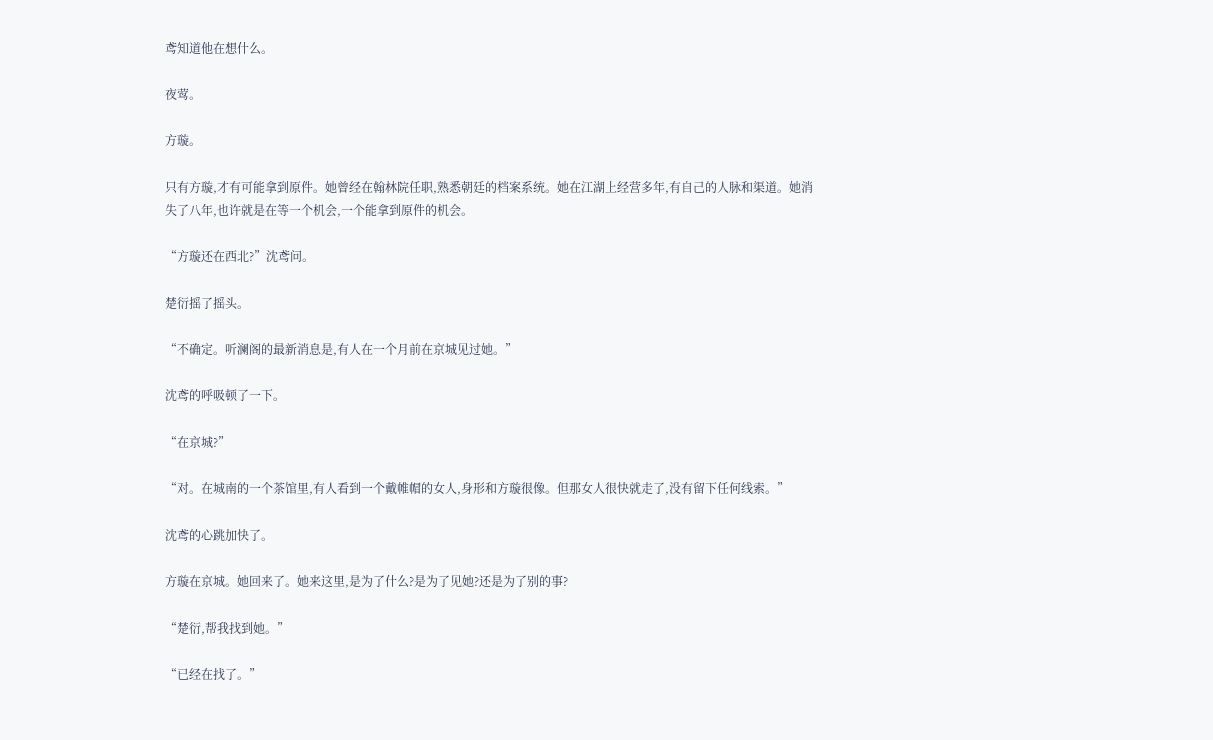鸢知道他在想什么。

夜莺。

方璇。

只有方璇,才有可能拿到原件。她曾经在翰林院任职,熟悉朝廷的档案系统。她在江湖上经营多年,有自己的人脉和渠道。她消失了八年,也许就是在等一个机会,一个能拿到原件的机会。

“方璇还在西北?”沈鸢问。

楚衍摇了摇头。

“不确定。听澜阁的最新消息是,有人在一个月前在京城见过她。”

沈鸢的呼吸顿了一下。

“在京城?”

“对。在城南的一个茶馆里,有人看到一个戴帷帽的女人,身形和方璇很像。但那女人很快就走了,没有留下任何线索。”

沈鸢的心跳加快了。

方璇在京城。她回来了。她来这里,是为了什么?是为了见她?还是为了别的事?

“楚衍,帮我找到她。”

“已经在找了。”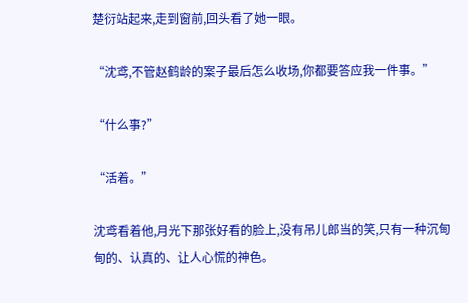楚衍站起来,走到窗前,回头看了她一眼。

“沈鸢,不管赵鹤龄的案子最后怎么收场,你都要答应我一件事。”

“什么事?”

“活着。”

沈鸢看着他,月光下那张好看的脸上,没有吊儿郎当的笑,只有一种沉甸甸的、认真的、让人心慌的神色。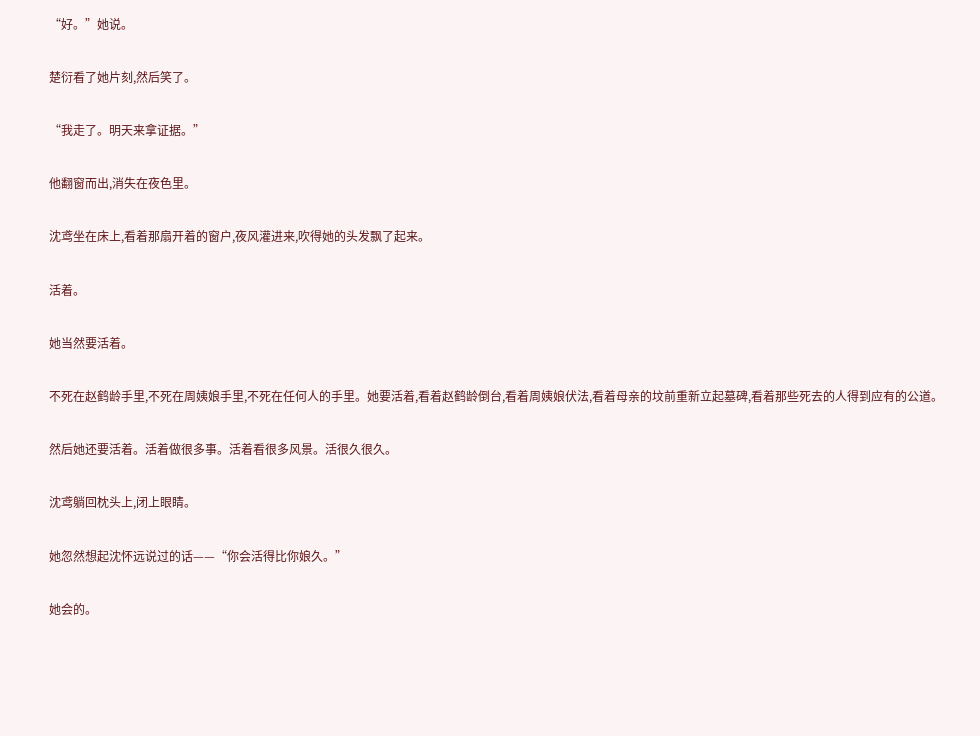“好。”她说。

楚衍看了她片刻,然后笑了。

“我走了。明天来拿证据。”

他翻窗而出,消失在夜色里。

沈鸢坐在床上,看着那扇开着的窗户,夜风灌进来,吹得她的头发飘了起来。

活着。

她当然要活着。

不死在赵鹤龄手里,不死在周姨娘手里,不死在任何人的手里。她要活着,看着赵鹤龄倒台,看着周姨娘伏法,看着母亲的坟前重新立起墓碑,看着那些死去的人得到应有的公道。

然后她还要活着。活着做很多事。活着看很多风景。活很久很久。

沈鸢躺回枕头上,闭上眼睛。

她忽然想起沈怀远说过的话——“你会活得比你娘久。”

她会的。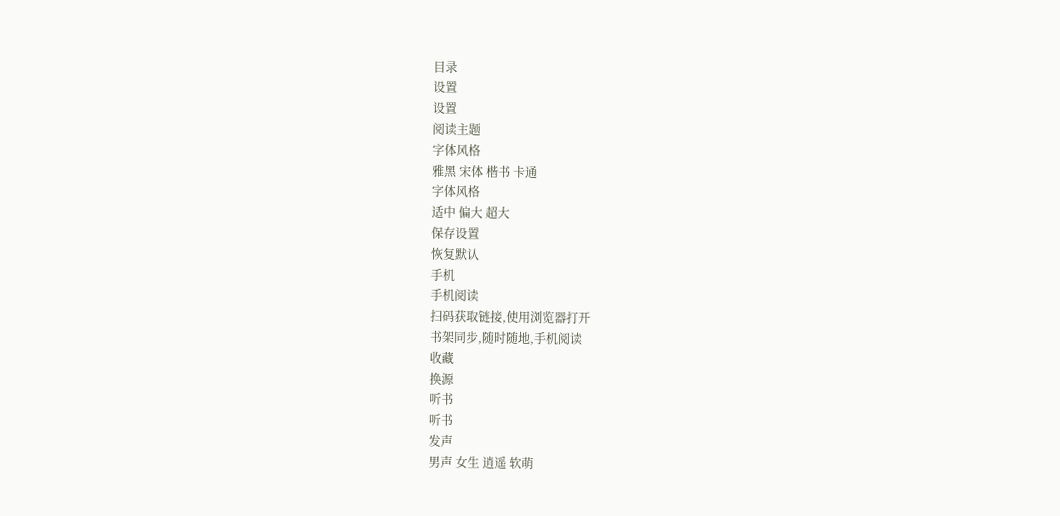目录
设置
设置
阅读主题
字体风格
雅黑 宋体 楷书 卡通
字体风格
适中 偏大 超大
保存设置
恢复默认
手机
手机阅读
扫码获取链接,使用浏览器打开
书架同步,随时随地,手机阅读
收藏
换源
听书
听书
发声
男声 女生 逍遥 软萌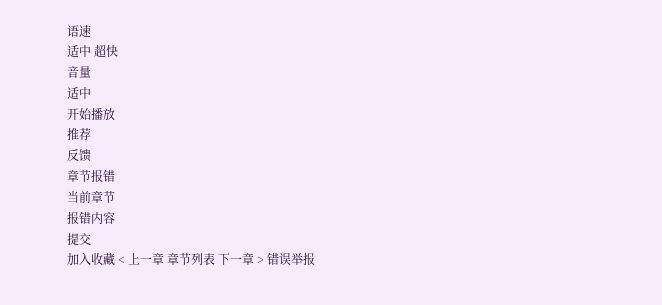语速
适中 超快
音量
适中
开始播放
推荐
反馈
章节报错
当前章节
报错内容
提交
加入收藏 < 上一章 章节列表 下一章 > 错误举报